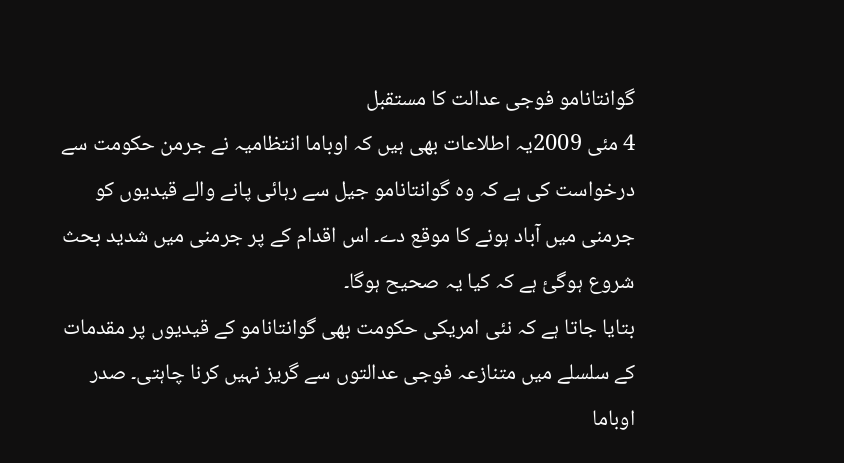گوانتانامو فوجی عدالت کا مستقبل
4 مئی 2009يہ اطلاعات بھی ہيں کہ اوباما انتظاميہ نے جرمن حکومت سے درخواست کی ہے کہ وہ گوانتانامو جيل سے رہائی پانے والے قيديوں کو جرمنی ميں آباد ہونے کا موقع دے۔ اس اقدام کے پر جرمنی ميں شديد بحث شروع ہوگئ ہے کہ کيا يہ صحيح ہوگا۔
بتايا جاتا ہے کہ نئی امريکی حکومت بھی گوانتانامو کے قيديوں پر مقدمات کے سلسلے ميں متنازعہ فوجی عدالتوں سے گريز نہيں کرنا چاہتی۔ صدر اوباما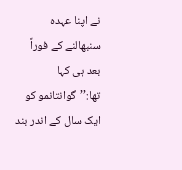نے اپنا عہدہ سنبھالنے کے فوراً بعد ہی کہا تھا:’’گوانتانمو کو ايک سال کے اندر بند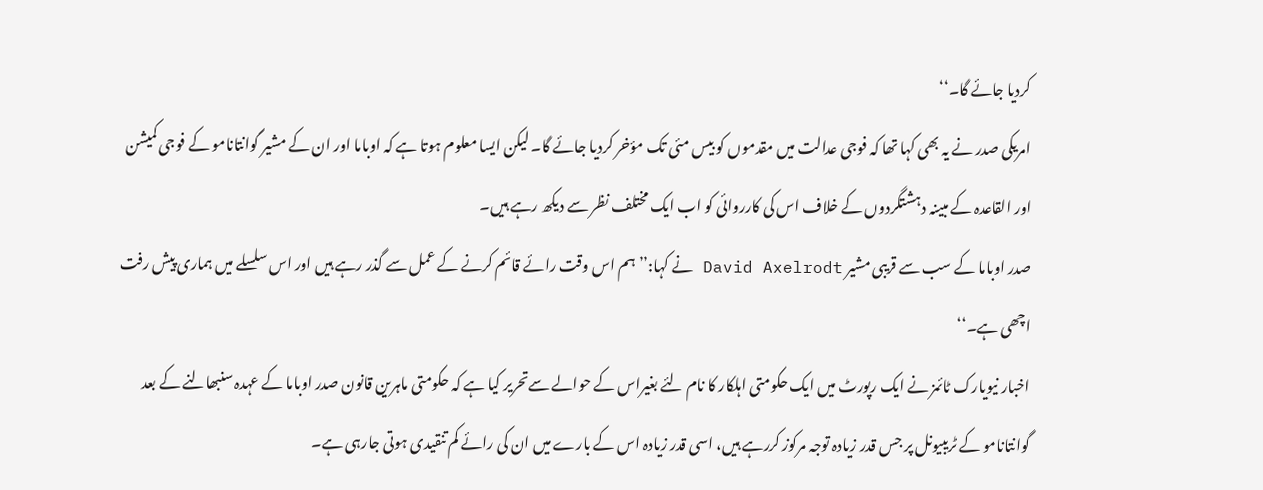کرديا جائے گا۔‘‘
امريکی صدر نے يہ بھی کہا تھا کہ فوجی عدالت ميں مقدموں کو بيس مئی تک مؤخر کرديا جائے گا۔ ليکن ايسا معلوم ہوتا ہے کہ اوباما اور ان کے مشير گوانتانامو کے فوجی کميشن اور القاعدہ کے مبينہ دہشتگردوں کے خلاف اس کی کارروائی کو اب ايک مختلف نظر سے ديکھ رہے ہيں۔
صدر اوباما کے سب سے قريبی مشير David Axelrodt نے کہا:’’ہم اس وقت رائے قائم کرنے کے عمل سے گذر رہے ہيں اور اس سلسلے ميں ہماری پيش رفت اچھی ہے۔‘‘
اخبار نيويارک ٹائمز نے ايک رپورٹ ميں ايک حکومتی اہلکار کا نام لئے بغيراس کے حوالے سےتحرير کيا ہے کہ حکومتی ماہرين قانون صدر اوباما کے عہدہ سنبھالنے کے بعد گوانتانامو کے ٹريبیونل پر جس قدر زيادہ توجہ مرکوز کررہے ہيں، اسی قدر زيادہ اس کے بارے ميں ان کی رائے کم تنقيدی ہوتی جارہی ہے۔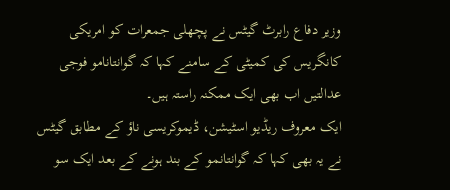وزير دفاع رابرٹ گيٹس نے پچھلی جمعرات کو امريکی کانگريس کی کميٹی کے سامنے کہا کہ گوانتانامو فوجی عدالتيں اب بھی ايک ممکنہ راستہ ہيں۔
ايک معروف ريڈيو اسٹيشن، ڈيموکريسی ناؤ کے مطابق گيٹس نے يہ بھی کہا کہ گوانتانمو کے بند ہونے کے بعد ايک سو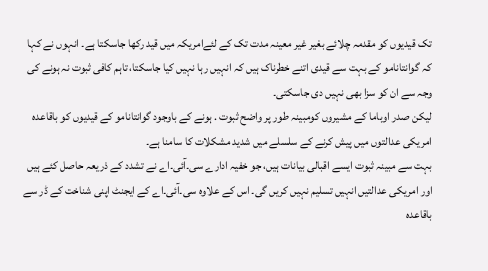تک قيديوں کو مقدمہ چلائے بغير غير معينہ مدت تک کے لئےامريکہ ميں قيد رکھا جاسکتا ہے۔ انہوں نے کہا کہ گوانتانامو کے بہت سے قيدی اتنے خطرناک ہيں کہ انہيں رہا نہيں کيا جاسکتا، تاہم کافی ثبوت نہ ہونے کی وجہ سے ان کو سزا بھی نہيں دی جاسکتی۔
ليکن صدر اوباما کے مشيروں کومبینہ طور پر واضح ثبوت . ہونے کے باوجود گوانتانامو کے قيديوں کو باقاعدہ امريکی عدالتوں ميں پيش کرنے کے سلسلے ميں شديد مشکلات کا سامنا ہے۔
بہت سے مبینہ ثبوت ایسے اقبالی بيانات ہیں، جو خفيہ ادارے سی۔آئی۔اے نے تشدد کے ذريعہ حاصل کئے ہيں اور امريکی عدالتيں انہيں تسليم نہيں کريں گی۔ اس کے علاوہ سی۔آئی۔اے کے ايجنٹ اپنی شناخت کے ڈر سے باقاعدہ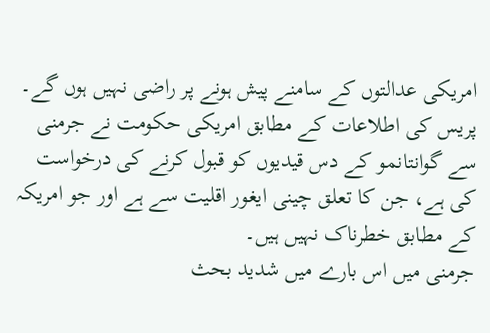امريکی عدالتوں کے سامنے پيش ہونے پر راضی نہيں ہوں گے۔
پريس کی اطلاعات کے مطابق امريکی حکومت نے جرمنی سے گوانتانمو کے دس قيديوں کو قبول کرنے کی درخواست کی ہے، جن کا تعلق چينی ايغور اقليت سے ہے اور جو امريکہ کے مطابق خطرناک نہيں ہيں۔
جرمنی ميں اس بارے ميں شديد بحث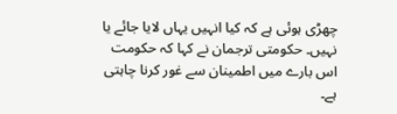چھڑی ہوئی ہے کہ کيا انہيں يہاں لايا جائے يا نہيں۔ حکومتی ترجمان نے کہا کہ حکومت اس بارے ميں اطمينان سے غور کرنا چاہتی ہے۔